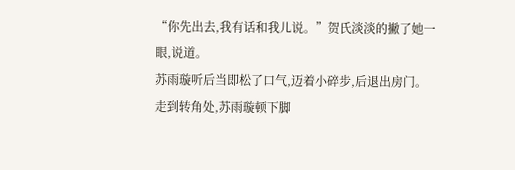“你先出去,我有话和我儿说。”贺氏淡淡的撇了她一眼,说道。
苏雨璇听后当即松了口气,迈着小碎步,后退出房门。
走到转角处,苏雨璇顿下脚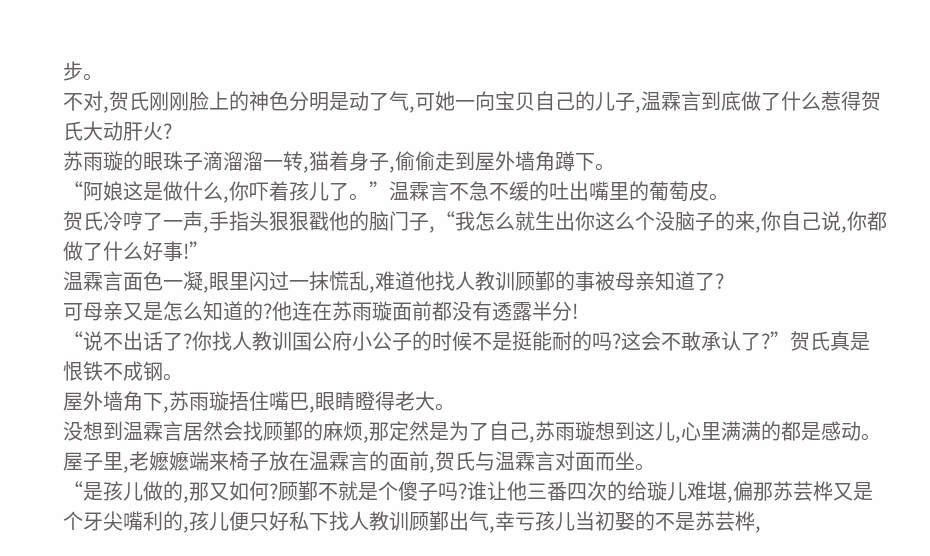步。
不对,贺氏刚刚脸上的神色分明是动了气,可她一向宝贝自己的儿子,温霖言到底做了什么惹得贺氏大动肝火?
苏雨璇的眼珠子滴溜溜一转,猫着身子,偷偷走到屋外墙角蹲下。
“阿娘这是做什么,你吓着孩儿了。”温霖言不急不缓的吐出嘴里的葡萄皮。
贺氏冷哼了一声,手指头狠狠戳他的脑门子,“我怎么就生出你这么个没脑子的来,你自己说,你都做了什么好事!”
温霖言面色一凝,眼里闪过一抹慌乱,难道他找人教训顾鄞的事被母亲知道了?
可母亲又是怎么知道的?他连在苏雨璇面前都没有透露半分!
“说不出话了?你找人教训国公府小公子的时候不是挺能耐的吗?这会不敢承认了?”贺氏真是恨铁不成钢。
屋外墙角下,苏雨璇捂住嘴巴,眼睛瞪得老大。
没想到温霖言居然会找顾鄞的麻烦,那定然是为了自己,苏雨璇想到这儿,心里满满的都是感动。
屋子里,老嬷嬷端来椅子放在温霖言的面前,贺氏与温霖言对面而坐。
“是孩儿做的,那又如何?顾鄞不就是个傻子吗?谁让他三番四次的给璇儿难堪,偏那苏芸桦又是个牙尖嘴利的,孩儿便只好私下找人教训顾鄞出气,幸亏孩儿当初娶的不是苏芸桦,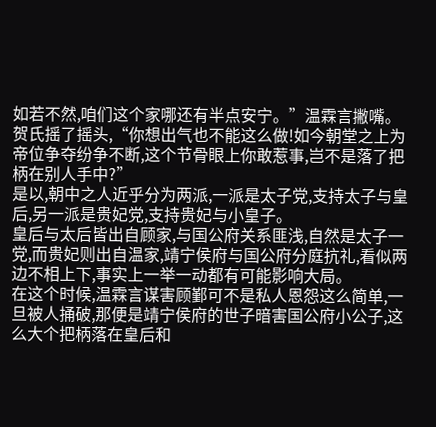如若不然,咱们这个家哪还有半点安宁。”温霖言撇嘴。
贺氏摇了摇头,“你想出气也不能这么做!如今朝堂之上为帝位争夺纷争不断,这个节骨眼上你敢惹事,岂不是落了把柄在别人手中?”
是以,朝中之人近乎分为两派,一派是太子党,支持太子与皇后,另一派是贵妃党,支持贵妃与小皇子。
皇后与太后皆出自顾家,与国公府关系匪浅,自然是太子一党,而贵妃则出自温家,靖宁侯府与国公府分庭抗礼,看似两边不相上下,事实上一举一动都有可能影响大局。
在这个时候,温霖言谋害顾鄞可不是私人恩怨这么简单,一旦被人捅破,那便是靖宁侯府的世子暗害国公府小公子,这么大个把柄落在皇后和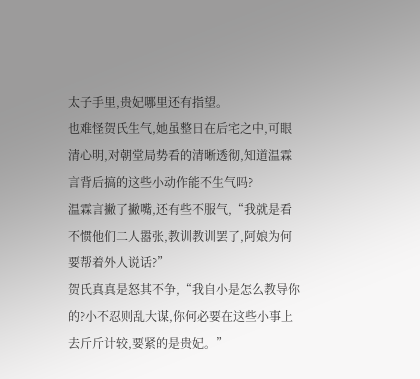太子手里,贵妃哪里还有指望。
也难怪贺氏生气,她虽整日在后宅之中,可眼清心明,对朝堂局势看的清晰透彻,知道温霖言背后搞的这些小动作能不生气吗?
温霖言撇了撇嘴,还有些不服气,“我就是看不惯他们二人嚣张,教训教训罢了,阿娘为何要帮着外人说话?”
贺氏真真是怒其不争,“我自小是怎么教导你的?小不忍则乱大谋,你何必要在这些小事上去斤斤计较,要紧的是贵妃。”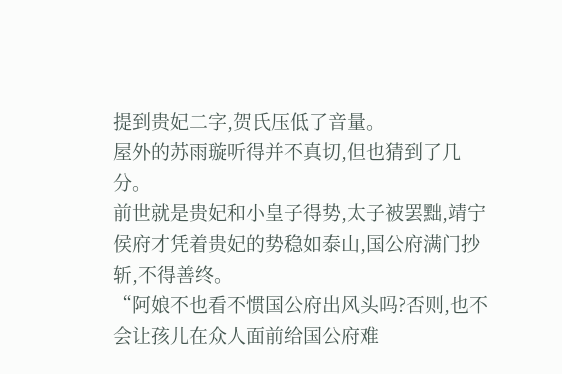提到贵妃二字,贺氏压低了音量。
屋外的苏雨璇听得并不真切,但也猜到了几分。
前世就是贵妃和小皇子得势,太子被罢黜,靖宁侯府才凭着贵妃的势稳如泰山,国公府满门抄斩,不得善终。
“阿娘不也看不惯国公府出风头吗?否则,也不会让孩儿在众人面前给国公府难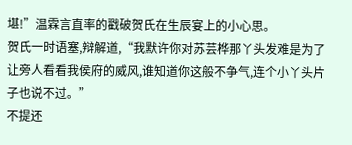堪!”温霖言直率的戳破贺氏在生辰宴上的小心思。
贺氏一时语塞,辩解道,“我默许你对苏芸桦那丫头发难是为了让旁人看看我侯府的威风,谁知道你这般不争气,连个小丫头片子也说不过。”
不提还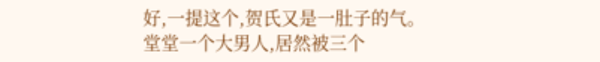好,一提这个,贺氏又是一肚子的气。
堂堂一个大男人,居然被三个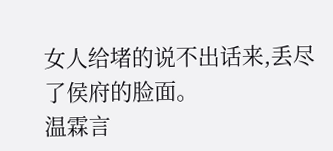女人给堵的说不出话来,丢尽了侯府的脸面。
温霖言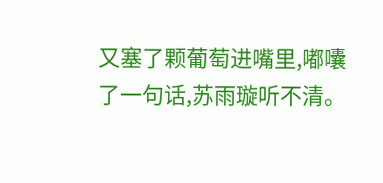又塞了颗葡萄进嘴里,嘟囔了一句话,苏雨璇听不清。